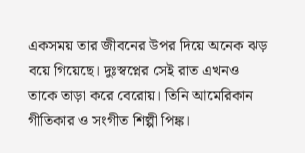একসময় তার জীবনের উপর দিয়ে অনেক ঝড় বয়ে গিয়েছে। দুঃস্বপ্নের সেই রাত এখনও তাকে তাড়া করে বেরোয়। তিনি আমেরিকান গীতিকার ও সংগীত শিল্পী পিঙ্ক।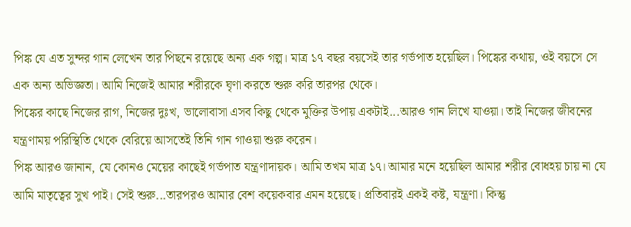পিঙ্ক যে এত সুন্দর গান লেখেন তার পিছনে রয়েছে অন্য এক গল্প। মাত্র ১৭ বছর বয়সেই তার গর্ভপাত হয়েছিল। পিঙ্কের কথায়, ওই বয়সে সে এক অন্য অভিজ্ঞতা। আমি নিজেই আমার শরীরকে ঘৃণা করতে শুরু করি তারপর থেকে।
পিঙ্কের কাছে নিজের রাগ, নিজের দুঃখ, ভালোবাসা এসব কিছু থেকে মুক্তির উপায় একটাই...আরও গান লিখে যাওয়া। তাই নিজের জীবনের যন্ত্রণাময় পরিস্থিতি থেকে বেরিয়ে আসতেই তিনি গান গাওয়া শুরু করেন।
পিঙ্ক আরও জানান, যে কোনও মেয়ের কাছেই গর্ভপাত যন্ত্রণাদায়ক। আমি তখম মাত্র ১৭। আমার মনে হয়েছিল আমার শরীর বোধহয় চায় না যে আমি মাতৃত্বের সুখ পাই। সেই শুরু...তারপরও আমার বেশ কয়েকবার এমন হয়েছে। প্রতিবারই একই কষ্ট, যন্ত্রণা। কিন্তু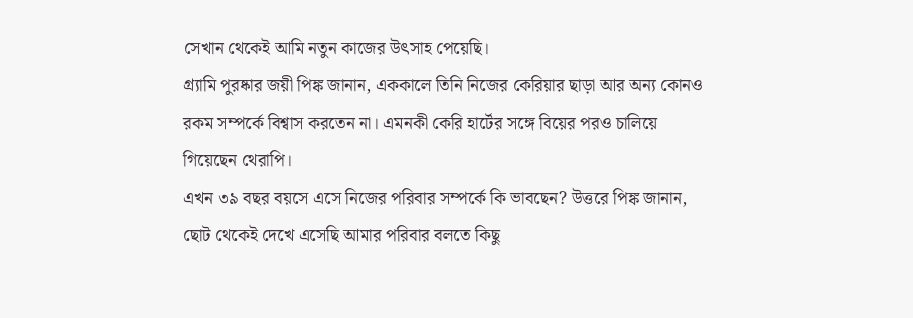সেখান থেকেই আমি নতুন কাজের উৎসাহ পেয়েছি।
গ্র্যামি পুরষ্কার জয়ী পিঙ্ক জানান, এককালে তিনি নিজের কেরিয়ার ছাড়া আর অন্য কোনও রকম সম্পর্কে বিশ্বাস করতেন না। এমনকী কেরি হার্টের সঙ্গে বিয়ের পরও চালিয়ে গিয়েছেন থেরাপি।
এখন ৩৯ বছর বয়সে এসে নিজের পরিবার সম্পর্কে কি ভাবছেন? উত্তরে পিঙ্ক জানান, ছোট থেকেই দেখে এসেছি আমার পরিবার বলতে কিছু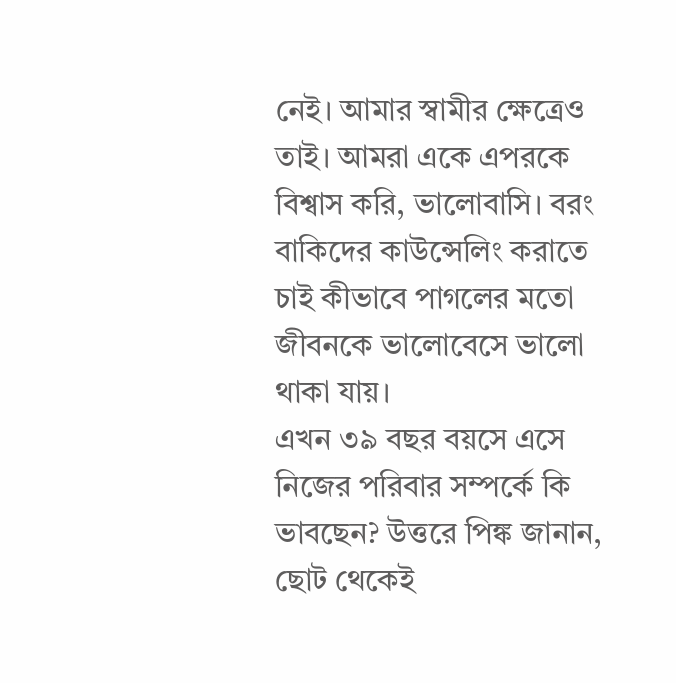নেই। আমার স্বামীর ক্ষেত্রেও তাই। আমরা একে এপরকে বিশ্বাস করি, ভালোবাসি। বরং বাকিদের কাউন্সেলিং করাতে চাই কীভাবে পাগলের মতো জীবনকে ভালোবেসে ভালো থাকা যায়।
এখন ৩৯ বছর বয়সে এসে নিজের পরিবার সম্পর্কে কি ভাবছেন? উত্তরে পিঙ্ক জানান, ছোট থেকেই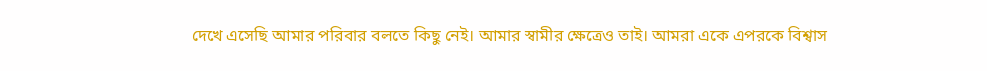দেখে এসেছি আমার পরিবার বলতে কিছু নেই। আমার স্বামীর ক্ষেত্রেও তাই। আমরা একে এপরকে বিশ্বাস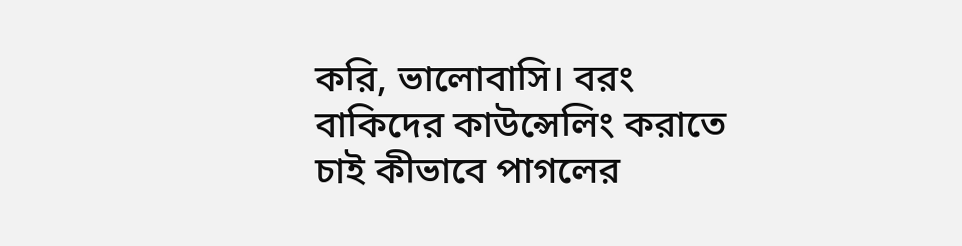করি, ভালোবাসি। বরং বাকিদের কাউন্সেলিং করাতে চাই কীভাবে পাগলের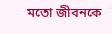মতো জীবনকে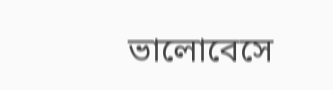ভালোবেসে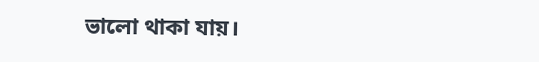ভালো থাকা যায়।